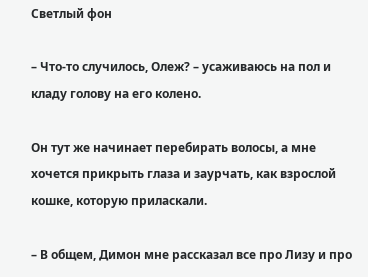Светлый фон

– Что-то случилось, Олеж? – усаживаюсь на пол и кладу голову на его колено.

Он тут же начинает перебирать волосы, а мне хочется прикрыть глаза и заурчать, как взрослой кошке, которую приласкали.

– В общем, Димон мне рассказал все про Лизу и про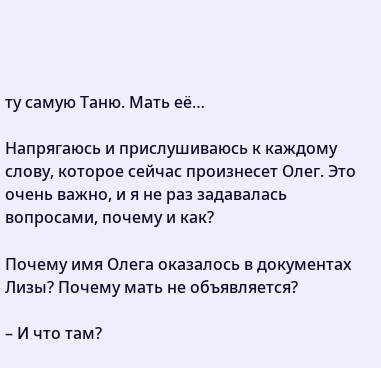ту самую Таню. Мать её…

Напрягаюсь и прислушиваюсь к каждому слову, которое сейчас произнесет Олег. Это очень важно, и я не раз задавалась вопросами, почему и как?

Почему имя Олега оказалось в документах Лизы? Почему мать не объявляется?

– И что там?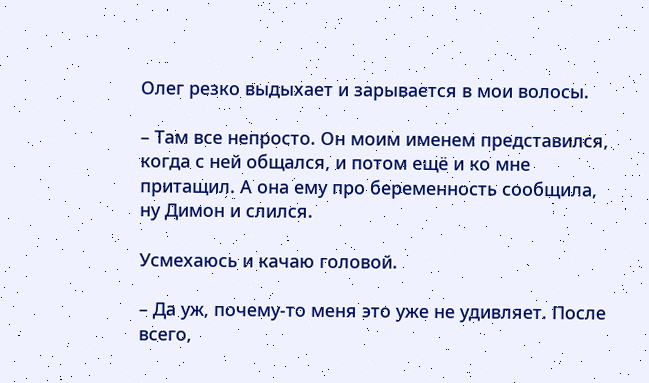Олег резко выдыхает и зарывается в мои волосы.

– Там все непросто. Он моим именем представился, когда с ней общался, и потом ещё и ко мне притащил. А она ему про беременность сообщила, ну Димон и слился.

Усмехаюсь и качаю головой.

– Да уж, почему-то меня это уже не удивляет. После всего,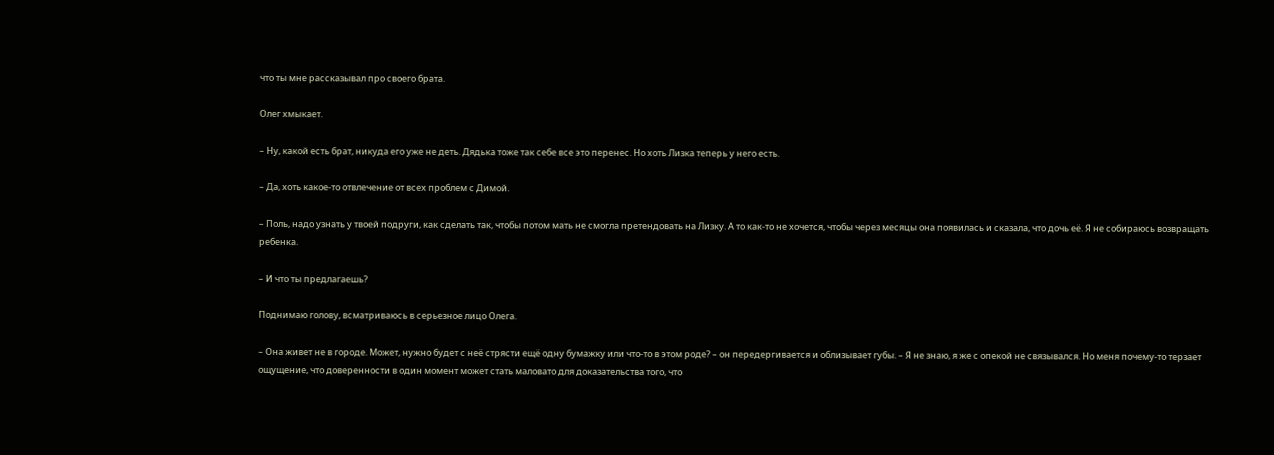что ты мне рассказывал про своего брата.

Олег хмыкает.

– Ну, какой есть брат, никуда его уже не деть. Дядька тоже так себе все это перенес. Но хоть Лизка теперь у него есть.

– Да, хоть какое-то отвлечение от всех проблем с Димой.

– Поль, надо узнать у твоей подруги, как сделать так, чтобы потом мать не смогла претендовать на Лизку. А то как-то не хочется, чтобы через месяцы она появилась и сказала, что дочь её. Я не собираюсь возвращать ребенка.

– И что ты предлагаешь?

Поднимаю голову, всматриваюсь в серьезное лицо Олега.

– Она живет не в городе. Может, нужно будет с неё стрясти ещё одну бумажку или что-то в этом роде? – он передергивается и облизывает губы. – Я не знаю, я же с опекой не связывался. Но меня почему-то терзает ощущение, что доверенности в один момент может стать маловато для доказательства того, что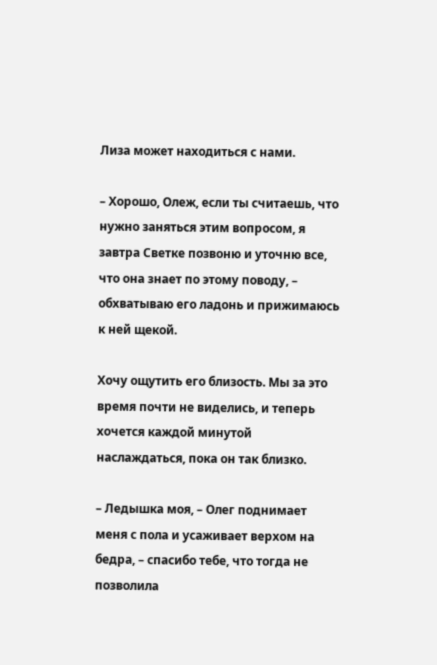Лиза может находиться с нами.

– Хорошо, Олеж, если ты считаешь, что нужно заняться этим вопросом, я завтра Светке позвоню и уточню все, что она знает по этому поводу, – обхватываю его ладонь и прижимаюсь к ней щекой.

Хочу ощутить его близость. Мы за это время почти не виделись, и теперь хочется каждой минутой наслаждаться, пока он так близко.

– Ледышка моя, – Олег поднимает меня с пола и усаживает верхом на бедра, – спасибо тебе, что тогда не позволила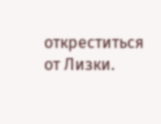откреститься от Лизки.